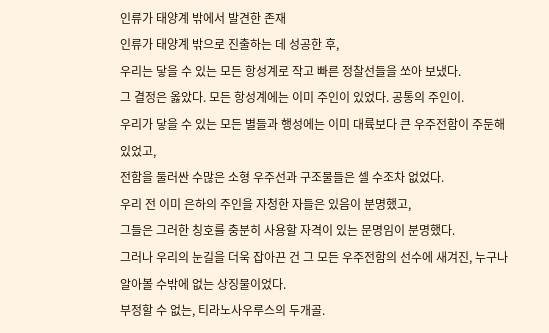인류가 태양계 밖에서 발견한 존재
인류가 태양계 밖으로 진출하는 데 성공한 후,
우리는 닿을 수 있는 모든 항성계로 작고 빠른 정찰선들을 쏘아 보냈다.
그 결정은 옳았다. 모든 항성계에는 이미 주인이 있었다. 공통의 주인이.
우리가 닿을 수 있는 모든 별들과 행성에는 이미 대륙보다 큰 우주전함이 주둔해 있었고,
전함을 둘러싼 수많은 소형 우주선과 구조물들은 셀 수조차 없었다.
우리 전 이미 은하의 주인을 자청한 자들은 있음이 분명했고,
그들은 그러한 칭호를 충분히 사용할 자격이 있는 문명임이 분명했다.
그러나 우리의 눈길을 더욱 잡아끈 건 그 모든 우주전함의 선수에 새겨진, 누구나 알아볼 수밖에 없는 상징물이었다.
부정할 수 없는, 티라노사우루스의 두개골.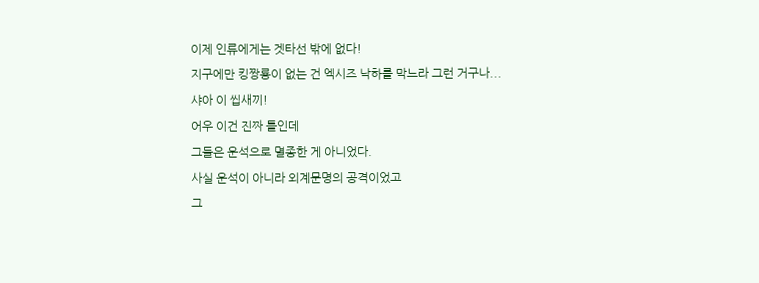이제 인류에게는 겟타선 밖에 없다!
지구에만 킹짱룡이 없는 건 엑시즈 낙하를 막느라 그런 거구나...
샤아 이 씹새끼!
어우 이건 진짜 틀인데
그들은 운석으로 멸종한 게 아니었다.
사실 운석이 아니라 외계문명의 공격이었고
그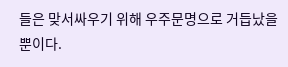들은 맞서싸우기 위해 우주문명으로 거듭났을 뿐이다.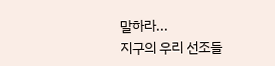말하라...
지구의 우리 선조들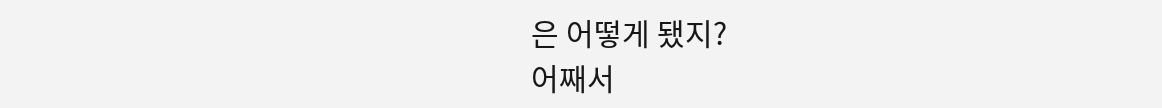은 어떻게 됐지?
어째서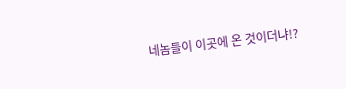네놈들이 이곳에 온 것이더냐!?